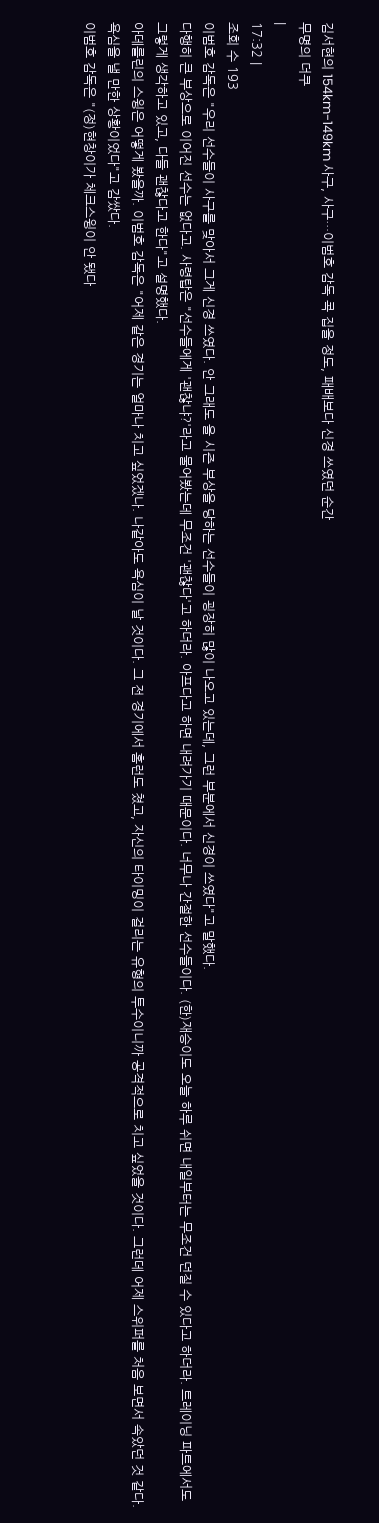김서현의 154km-149km 사구, 사구…이범호 감독 콕 집을 정도, 패배보다 신경 쓰였던 순간
무명의 더쿠
|
17:32 |
조회 수 193
이범호 감독은 "우리 선수들이 사구를 맞아서 그게 신경 쓰였다. 안 그래도 올 시즌 부상을 당하는 선수들이 굉장히 많이 나오고 있는데, 그런 부분에서 신경이 쓰였다"고 말했다.
다행히 큰 부상으로 이어진 선수는 없다고. 사령탑은 "선수들에게 '괜찮냐?'라고 물어봤는데 무조건 '괜찮다'고 하더라. 아프다고 하면 내려가기 때문이다. 너무나 간절한 선수들이다. (한)재승이도 오늘 하루 쉬면 내일부터는 무조건 던질 수 있다고 하더라. 트레이닝 파트에서도 그렇게 생각하고 있고, 다들 괜찮다고 한다"고 설명했다.
아데를린의 스윙은 어떻게 봤을까. 이범호 감독은 "어제 같은 경기는 얼마나 치고 싶었겠나. 나같아도 욕심이 날 것이다. 그 전 경기에서 홈런도 쳤고, 자신의 타이밍이 걸리는 유형의 투수이니까 공격적으로 치고 싶었을 것이다. 그런데 어제 스위퍼를 처음 보면서 속았던 것 같다. 욕심을 낼 만한 상황이었다"고 감쌌다.
이범호 감독은 "(정)현창이가 체크스윙이 안 됐다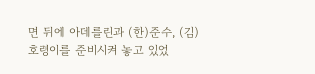면 뒤에 아데를린과 (한)준수, (김)호령이를 준비시켜 놓고 있었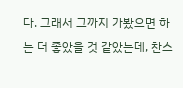다. 그래서 그까지 가봤으면 하는 더 좋았을 것 같았는데, 찬스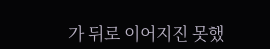가 뒤로 이어지진 못했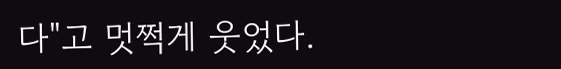다"고 멋쩍게 웃었다.